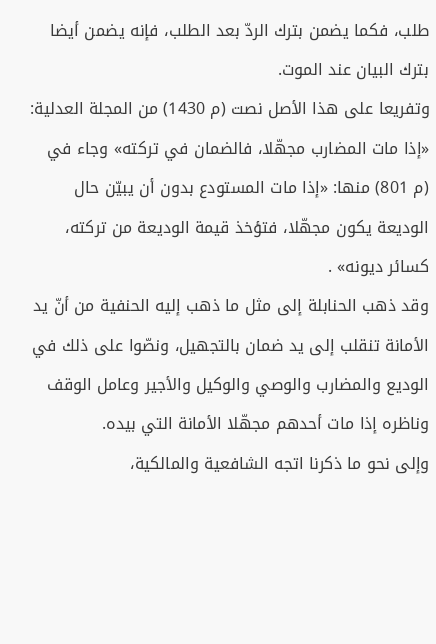طلب، فكما يضمن بترك الردّ بعد الطلب، فإنه يضمن أيضا بترك البيان عند الموت.
وتفريعا على هذا الأصل نصت (م 1430) من المجلة العدلية: «إذا مات المضارب مجهّلا، فالضمان في تركته» وجاء في (م 801) منها: «إذا مات المستودع بدون أن يبيّن حال الوديعة يكون مجهّلا، فتؤخذ قيمة الوديعة من تركته، كسائر ديونه» .
وقد ذهب الحنابلة إلى مثل ما ذهب إليه الحنفية من أنّ يد الأمانة تنقلب إلى يد ضمان بالتجهيل، ونصّوا على ذلك في الوديع والمضارب والوصي والوكيل والأجير وعامل الوقف وناظره إذا مات أحدهم مجهّلا الأمانة التي بيده.
وإلى نحو ما ذكرنا اتجه الشافعية والمالكية،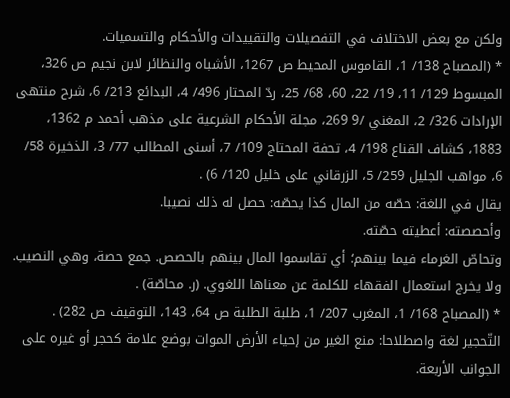ولكن مع بعض الاختلاف في التفصيلات والتقييدات والأحكام والتسميات.
* (المصباح 138/ 1، القاموس المحيط ص 1267، الأشباه والنظائر لابن نجيم ص 326، المبسوط 129/ 11، 19/ 22، 60، 68/ 25، ردّ المحتار 496/ 4، البدائع 213/ 6، شرح منتهى الإرادات 326/ 2، المغني /9 269، مجلة الأحكام الشرعية على مذهب أحمد م 1362، 1883، كشاف القناع 198/ 4، تحفة المحتاج 109/ 7، أسنى المطالب 77/ 3، الذخيرة 58/ 6، مواهب الجليل 259/ 5، الزرقاني على خليل 120/ 6) .
يقال في اللغة: حصّه من المال كذا يحصّه: حصل له ذلك نصيبا.
وأحصصته: أعطيته حصّته.
وتحاصّ الغرماء فيما بينهم؛ أي تقاسموا المال بينهم بالحصص. جمع حصة، وهي النصيب.
ولا يخرج استعمال الفقهاء للكلمة عن معناها اللغوي. (ر. محاصّة) .
* (المصباح 168/ 1، المغرب 207/ 1، طلبة الطلبة ص 64، 143، التوقيف ص 282) .
التّحجير لغة واصطلاحا: منع الغير من إحياء الأرض الموات بوضع علامة كحجر أو غيره على الجوانب الأربعة.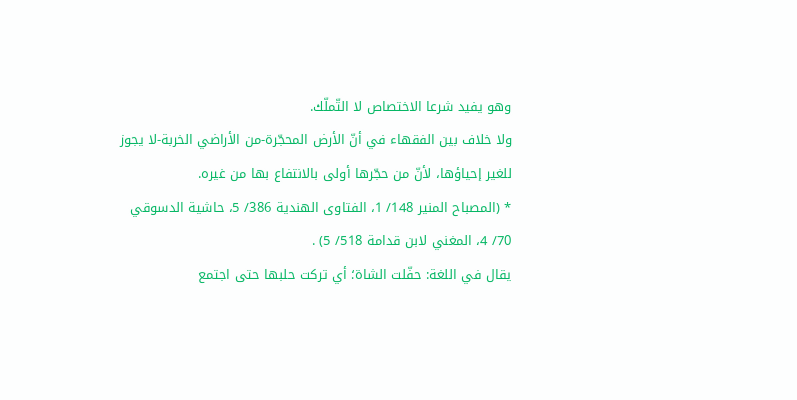وهو يفيد شرعا الاختصاص لا التّملّك.
ولا خلاف بين الفقهاء في أنّ الأرض المحجّرة-من الأراضي الخربة-لا يجوز للغير إحياؤها، لأنّ من حجّرها أولى بالانتفاع بها من غيره.
* (المصباح المنير 148/ 1، الفتاوى الهندية 386/ 5، حاشية الدسوقي 70/ 4، المغني لابن قدامة 518/ 5) .
يقال في اللغة: حفّلت الشاة؛ أي تركت حلبها حتى اجتمع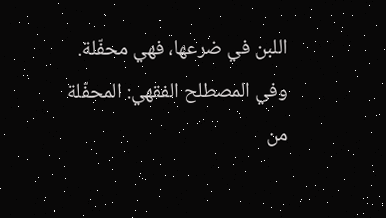اللبن في ضرعها، فهي محفّلة.
وفي المصطلح الفقهي: المحفّلة من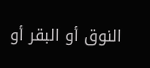النوق أو البقر أو